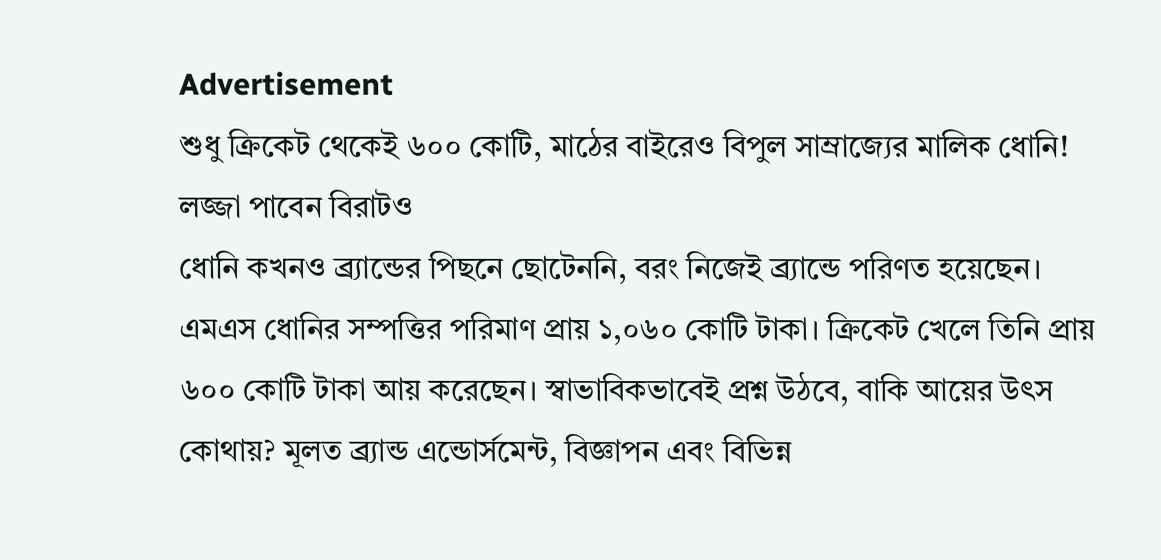Advertisement
শুধু ক্রিকেট থেকেই ৬০০ কোটি, মাঠের বাইরেও বিপুল সাম্রাজ্যের মালিক ধোনি! লজ্জা পাবেন বিরাটও
ধোনি কখনও ব্র্যান্ডের পিছনে ছোটেননি, বরং নিজেই ব্র্যান্ডে পরিণত হয়েছেন।
এমএস ধোনির সম্পত্তির পরিমাণ প্রায় ১,০৬০ কোটি টাকা। ক্রিকেট খেলে তিনি প্রায় ৬০০ কোটি টাকা আয় করেছেন। স্বাভাবিকভাবেই প্রশ্ন উঠবে, বাকি আয়ের উৎস কোথায়? মূলত ব্র্যান্ড এন্ডোর্সমেন্ট, বিজ্ঞাপন এবং বিভিন্ন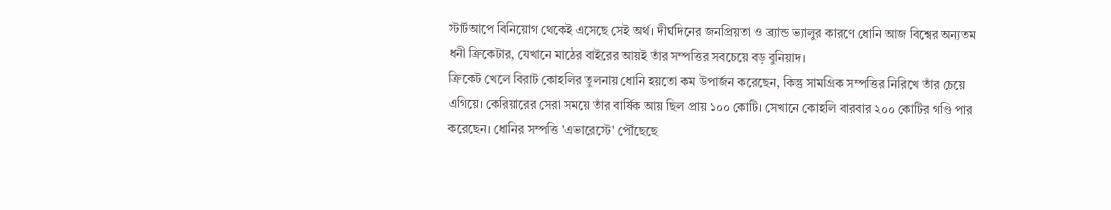স্টার্টআপে বিনিয়োগ থেকেই এসেছে সেই অর্থ। দীর্ঘদিনের জনপ্রিয়তা ও ব্র্যান্ড ভ্যালুর কারণে ধোনি আজ বিশ্বের অন্যতম ধনী ক্রিকেটার, যেখানে মাঠের বাইরের আয়ই তাঁর সম্পত্তির সবচেয়ে বড় বুনিয়াদ।
ক্রিকেট খেলে বিরাট কোহলির তুলনায় ধোনি হয়তো কম উপার্জন করেছেন, কিন্তু সামগ্রিক সম্পত্তির নিরিখে তাঁর চেয়ে এগিয়ে। কেরিয়ারের সেরা সময়ে তাঁর বার্ষিক আয় ছিল প্রায় ১০০ কোটি। সেখানে কোহলি বারবার ২০০ কোটির গণ্ডি পার করেছেন। ধোনির সম্পত্তি 'এভারেস্টে' পৌঁছেছে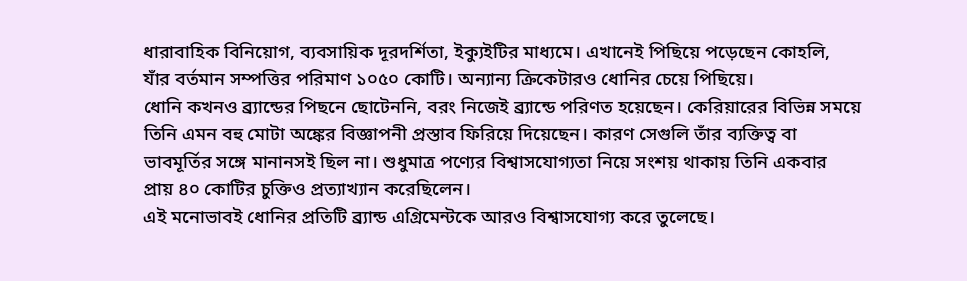ধারাবাহিক বিনিয়োগ, ব্যবসায়িক দূরদর্শিতা, ইক্যুইটির মাধ্যমে। এখানেই পিছিয়ে পড়েছেন কোহলি, যাঁর বর্তমান সম্পত্তির পরিমাণ ১০৫০ কোটি। অন্যান্য ক্রিকেটারও ধোনির চেয়ে পিছিয়ে।
ধোনি কখনও ব্র্যান্ডের পিছনে ছোটেননি, বরং নিজেই ব্র্যান্ডে পরিণত হয়েছেন। কেরিয়ারের বিভিন্ন সময়ে তিনি এমন বহু মোটা অঙ্কের বিজ্ঞাপনী প্রস্তাব ফিরিয়ে দিয়েছেন। কারণ সেগুলি তাঁর ব্যক্তিত্ব বা ভাবমূর্তির সঙ্গে মানানসই ছিল না। শুধুমাত্র পণ্যের বিশ্বাসযোগ্যতা নিয়ে সংশয় থাকায় তিনি একবার প্রায় ৪০ কোটির চুক্তিও প্রত্যাখ্যান করেছিলেন।
এই মনোভাবই ধোনির প্রতিটি ব্র্যান্ড এগ্রিমেন্টকে আরও বিশ্বাসযোগ্য করে তুলেছে।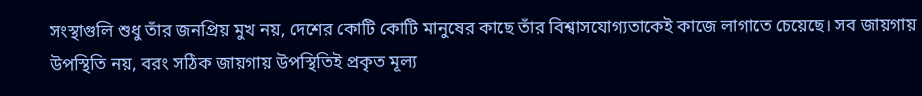সংস্থাগুলি শুধু তাঁর জনপ্রিয় মুখ নয়, দেশের কোটি কোটি মানুষের কাছে তাঁর বিশ্বাসযোগ্যতাকেই কাজে লাগাতে চেয়েছে। সব জায়গায় উপস্থিতি নয়, বরং সঠিক জায়গায় উপস্থিতিই প্রকৃত মূল্য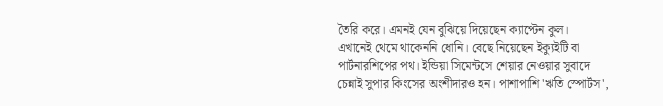তৈরি করে। এমনই যেন বুঝিয়ে দিয়েছেন ক্যাপ্টেন কুল।
এখানেই থেমে থাকেননি ধোনি। বেছে নিয়েছেন ইক্যুইটি বা পার্টনারশিপের পথ। ইন্ডিয়া সিমেন্টসে শেয়ার নেওয়ার সুবাদে চেন্নাই সুপার কিংসের অংশীদারও হন। পাশাপাশি 'ঋতি স্পোর্টস',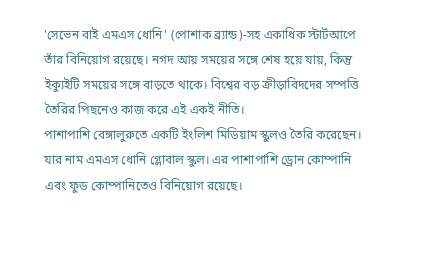'সেভেন বাই এমএস ধোনি' (পোশাক ব্র্যান্ড)-সহ একাধিক স্টার্টআপে তাঁর বিনিয়োগ রয়েছে। নগদ আয় সময়ের সঙ্গে শেষ হয়ে যায়, কিন্তু ইক্যুইটি সময়ের সঙ্গে বাড়তে থাকে। বিশ্বের বড় ক্রীড়াবিদদের সম্পত্তি তৈরির পিছনেও কাজ করে এই একই নীতি।
পাশাপাশি বেঙ্গালুরুতে একটি ইংলিশ মিডিয়াম স্কুলও তৈরি করেছেন। যার নাম এমএস ধোনি গ্লোবাল স্কুল। এর পাশাপাশি ড্রোন কোম্পানি এবং ফুড কোম্পানিতেও বিনিয়োগ রয়েছে।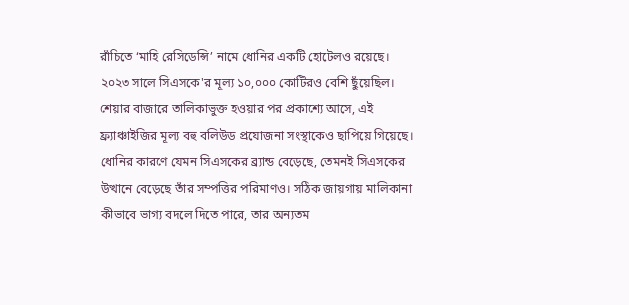রাঁচিতে ‘মাহি রেসিডেন্সি’ নামে ধোনির একটি হোটেলও রয়েছে।
২০২৩ সালে সিএসকে'র মূল্য ১০,০০০ কোটিরও বেশি ছুঁয়েছিল। শেয়ার বাজারে তালিকাভুক্ত হওয়ার পর প্রকাশ্যে আসে, এই ফ্র্যাঞ্চাইজির মূল্য বহু বলিউড প্রযোজনা সংস্থাকেও ছাপিয়ে গিয়েছে। ধোনির কারণে যেমন সিএসকের ব্র্যান্ড বেড়েছে, তেমনই সিএসকের উত্থানে বেড়েছে তাঁর সম্পত্তির পরিমাণও। সঠিক জায়গায় মালিকানা কীভাবে ভাগ্য বদলে দিতে পারে, তার অন্যতম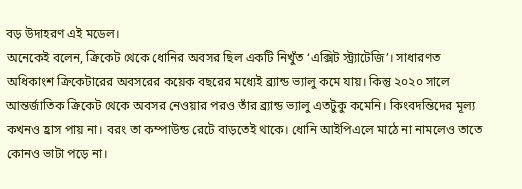বড় উদাহরণ এই মডেল।
অনেকেই বলেন, ক্রিকেট থেকে ধোনির অবসর ছিল একটি নিখুঁত ‘এক্সিট স্ট্র্যাটেজি’। সাধারণত অধিকাংশ ক্রিকেটারের অবসরের কয়েক বছরের মধ্যেই ব্র্যান্ড ভ্যালু কমে যায়। কিন্তু ২০২০ সালে আন্তর্জাতিক ক্রিকেট থেকে অবসর নেওয়ার পরও তাঁর ব্র্যান্ড ভ্যালু এতটুকু কমেনি। কিংবদন্তিদের মূল্য কখনও হ্রাস পায় না। বরং তা কম্পাউন্ড রেটে বাড়তেই থাকে। ধোনি আইপিএলে মাঠে না নামলেও তাতে কোনও ভাটা পড়ে না।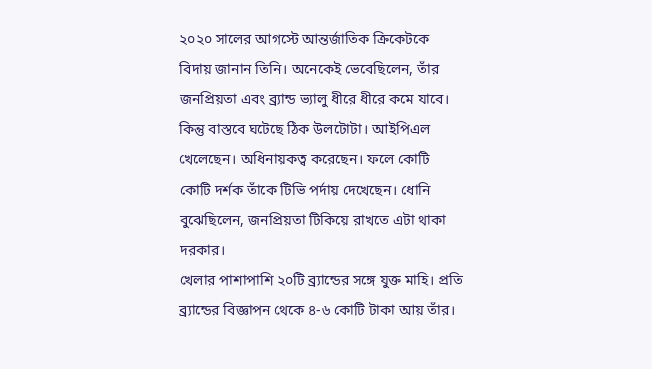২০২০ সালের আগস্টে আন্তর্জাতিক ক্রিকেটকে বিদায় জানান তিনি। অনেকেই ভেবেছিলেন, তাঁর জনপ্রিয়তা এবং ব্র্যান্ড ভ্যালু ধীরে ধীরে কমে যাবে। কিন্তু বাস্তবে ঘটেছে ঠিক উলটোটা। আইপিএল খেলেছেন। অধিনায়কত্ব করেছেন। ফলে কোটি কোটি দর্শক তাঁকে টিভি পর্দায় দেখেছেন। ধোনি বুঝেছিলেন, জনপ্রিয়তা টিকিয়ে রাখতে এটা থাকা দরকার।
খেলার পাশাপাশি ২০টি ব্র্যান্ডের সঙ্গে যুক্ত মাহি। প্রতি ব্র্যান্ডের বিজ্ঞাপন থেকে ৪-৬ কোটি টাকা আয় তাঁর।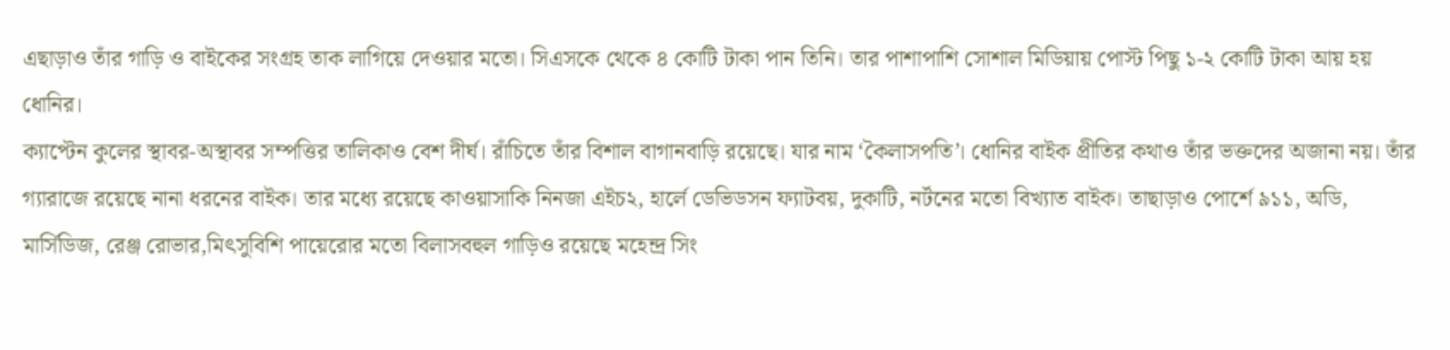এছাড়াও তাঁর গাড়ি ও বাইকের সংগ্রহ তাক লাগিয়ে দেওয়ার মতো। সিএসকে থেকে ৪ কোটি টাকা পান তিনি। তার পাশাপাশি সোশাল মিডিয়ায় পোস্ট পিছু ১-২ কোটি টাকা আয় হয় ধোনির।
ক্যাপ্টেন কুলের স্থাবর-অস্থাবর সম্পত্তির তালিকাও বেশ দীর্ঘ। রাঁচিতে তাঁর বিশাল বাগানবাড়ি রয়েছে। যার নাম ‘কৈলাসপতি’। ধোনির বাইক প্রীতির কথাও তাঁর ভক্তদের অজানা নয়। তাঁর গ্যারাজে রয়েছে নানা ধরনের বাইক। তার মধ্যে রয়েছে কাওয়াসাকি নিনজা এইচ২, হার্লে ডেভিডসন ফ্যাটবয়, দুকাটি, নর্টনের মতো বিখ্যাত বাইক। তাছাড়াও পোর্শে ৯১১, অডি, মার্সিডিজ, রেঞ্জ রোভার,মিৎসুবিশি পায়েরোর মতো বিলাসবহুল গাড়িও রয়েছে মহেন্দ্র সিং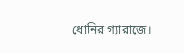ধোনির গ্যারাজে।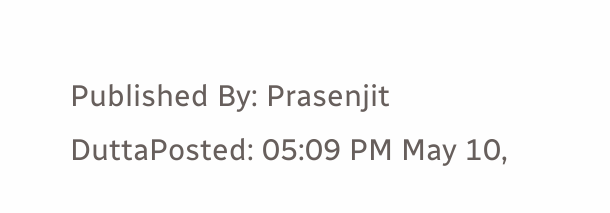Published By: Prasenjit DuttaPosted: 05:09 PM May 10,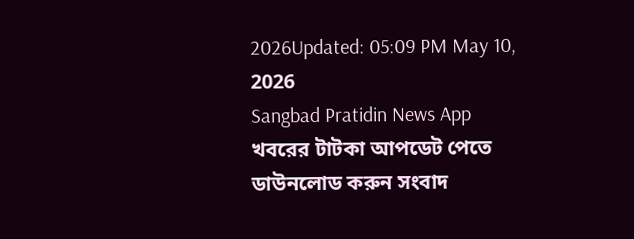2026Updated: 05:09 PM May 10, 2026
Sangbad Pratidin News App
খবরের টাটকা আপডেট পেতে ডাউনলোড করুন সংবাদ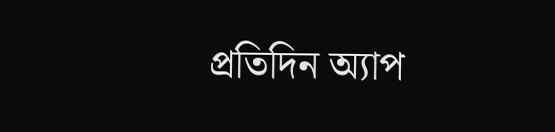প্রতিদিন অ্যাপ